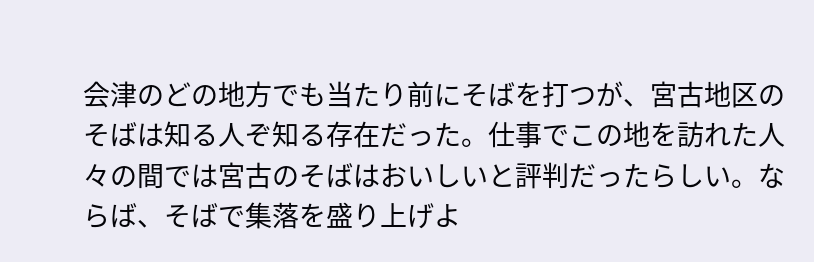会津のどの地方でも当たり前にそばを打つが、宮古地区のそばは知る人ぞ知る存在だった。仕事でこの地を訪れた人々の間では宮古のそばはおいしいと評判だったらしい。ならば、そばで集落を盛り上げよ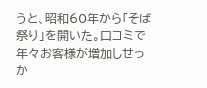うと、昭和60年から「そば祭り」を開いた。口コミで年々お客様が増加しせっか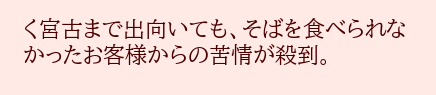く宮古まで出向いても、そばを食べられなかったお客様からの苦情が殺到。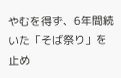やむを得ず、6年間続いた「そば祭り」を止め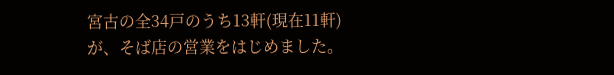宮古の全34戸のうち13軒(現在11軒)が、そば店の営業をはじめました。